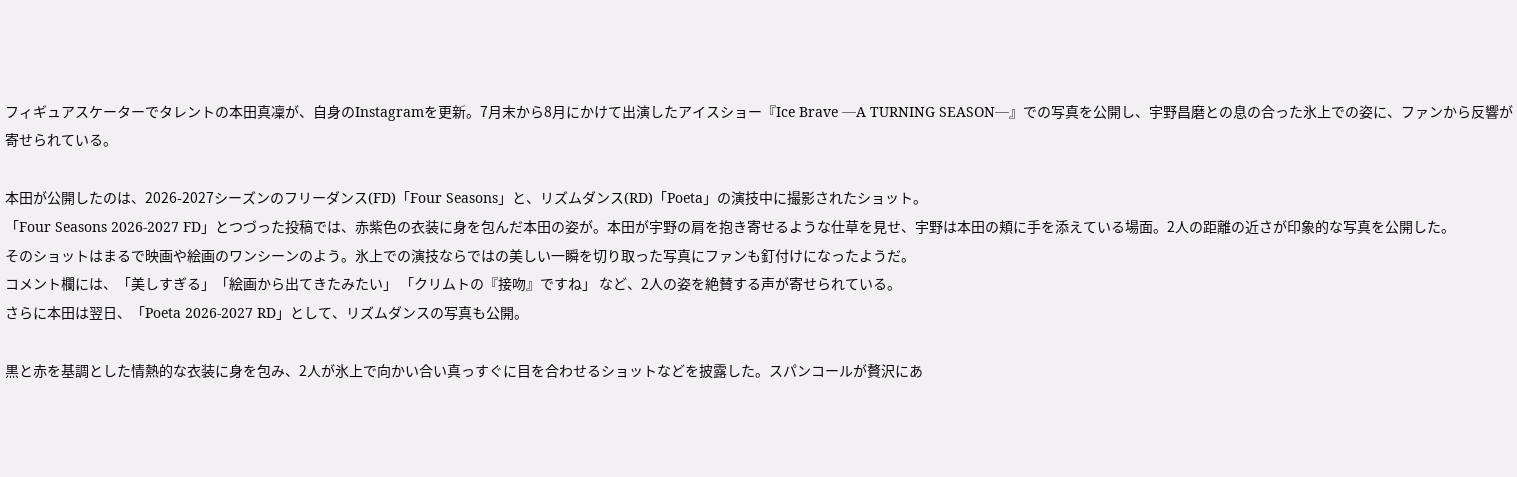フィギュアスケーターでタレントの本田真凜が、自身のInstagramを更新。7月末から8月にかけて出演したアイスショー『Ice Brave ─A TURNING SEASON─』での写真を公開し、宇野昌磨との息の合った氷上での姿に、ファンから反響が寄せられている。

本田が公開したのは、2026-2027シーズンのフリーダンス(FD)「Four Seasons」と、リズムダンス(RD)「Poeta」の演技中に撮影されたショット。
「Four Seasons 2026-2027 FD」とつづった投稿では、赤紫色の衣装に身を包んだ本田の姿が。本田が宇野の肩を抱き寄せるような仕草を見せ、宇野は本田の頬に手を添えている場面。2人の距離の近さが印象的な写真を公開した。
そのショットはまるで映画や絵画のワンシーンのよう。氷上での演技ならではの美しい一瞬を切り取った写真にファンも釘付けになったようだ。
コメント欄には、「美しすぎる」「絵画から出てきたみたい」 「クリムトの『接吻』ですね」 など、2人の姿を絶賛する声が寄せられている。
さらに本田は翌日、「Poeta 2026-2027 RD」として、リズムダンスの写真も公開。

黒と赤を基調とした情熱的な衣装に身を包み、2人が氷上で向かい合い真っすぐに目を合わせるショットなどを披露した。スパンコールが贅沢にあ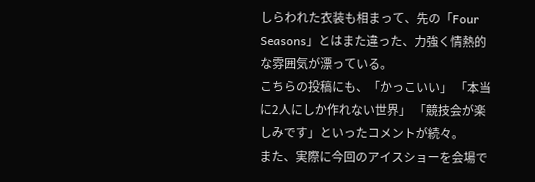しらわれた衣装も相まって、先の「Four Seasons」とはまた違った、力強く情熱的な雰囲気が漂っている。
こちらの投稿にも、「かっこいい」 「本当に2人にしか作れない世界」 「競技会が楽しみです」といったコメントが続々。
また、実際に今回のアイスショーを会場で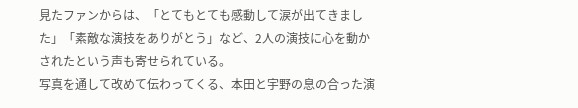見たファンからは、「とてもとても感動して涙が出てきました」「素敵な演技をありがとう」など、2人の演技に心を動かされたという声も寄せられている。
写真を通して改めて伝わってくる、本田と宇野の息の合った演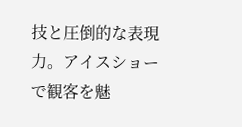技と圧倒的な表現力。アイスショーで観客を魅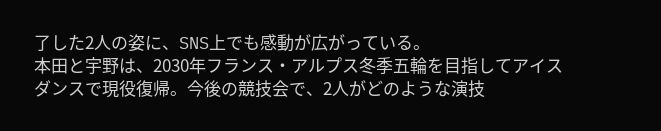了した2人の姿に、SNS上でも感動が広がっている。
本田と宇野は、2030年フランス・アルプス冬季五輪を目指してアイスダンスで現役復帰。今後の競技会で、2人がどのような演技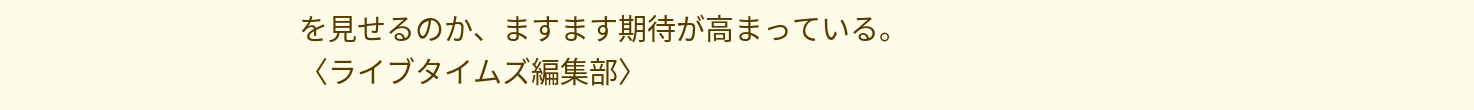を見せるのか、ますます期待が高まっている。
〈ライブタイムズ編集部〉